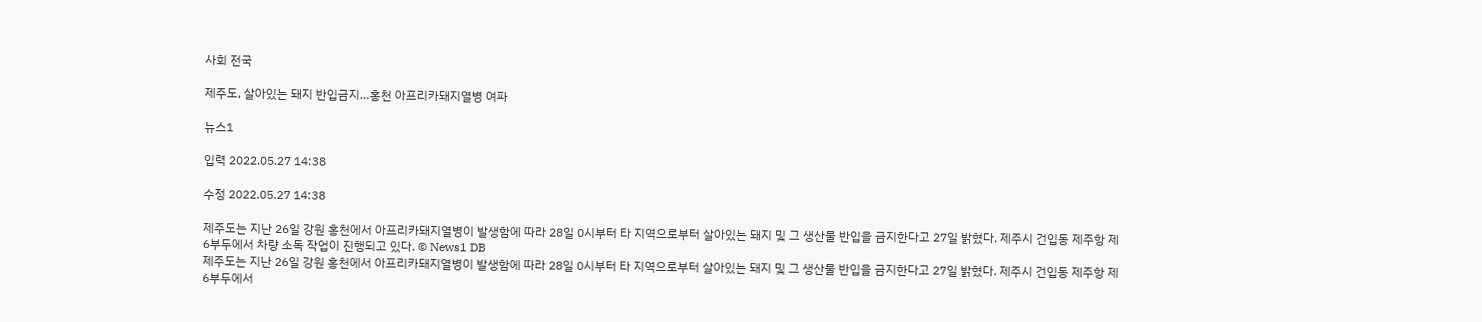사회 전국

제주도, 살아있는 돼지 반입금지…홍천 아프리카돼지열병 여파

뉴스1

입력 2022.05.27 14:38

수정 2022.05.27 14:38

제주도는 지난 26일 강원 홍천에서 아프리카돼지열병이 발생함에 따라 28일 0시부터 타 지역으로부터 살아있는 돼지 및 그 생산물 반입을 금지한다고 27일 밝혔다. 제주시 건입동 제주항 제6부두에서 차량 소독 작업이 진행되고 있다. © News1 DB
제주도는 지난 26일 강원 홍천에서 아프리카돼지열병이 발생함에 따라 28일 0시부터 타 지역으로부터 살아있는 돼지 및 그 생산물 반입을 금지한다고 27일 밝혔다. 제주시 건입동 제주항 제6부두에서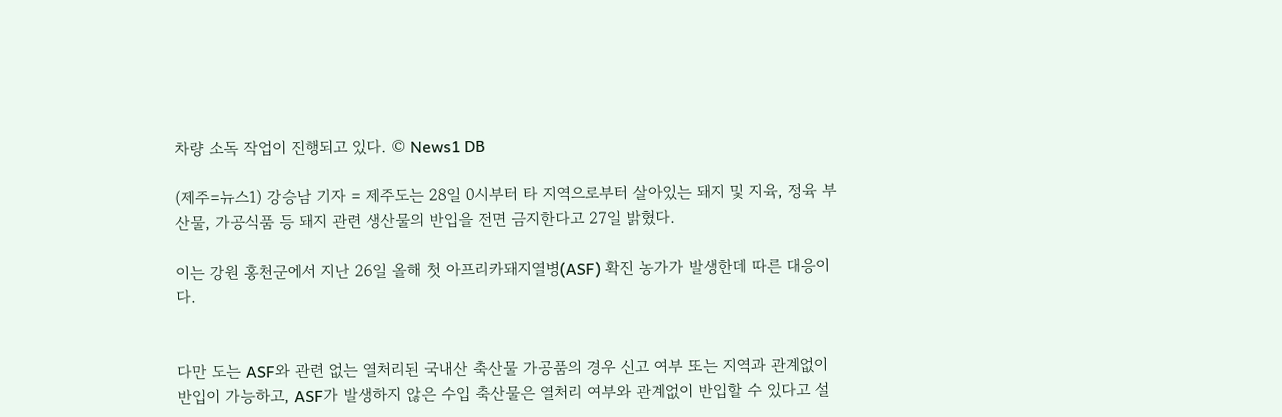차량 소독 작업이 진행되고 있다. © News1 DB

(제주=뉴스1) 강승남 기자 = 제주도는 28일 0시부터 타 지역으로부터 살아있는 돼지 및 지육, 정육 부산물, 가공식품 등 돼지 관련 생산물의 반입을 전면 금지한다고 27일 밝혔다.

이는 강원 홍천군에서 지난 26일 올해 첫 아프리카돼지열병(ASF) 확진 농가가 발생한데 따른 대응이다.


다만 도는 ASF와 관련 없는 열처리된 국내산 축산물 가공품의 경우 신고 여부 또는 지역과 관계없이 반입이 가능하고, ASF가 발생하지 않은 수입 축산물은 열처리 여부와 관계없이 반입할 수 있다고 설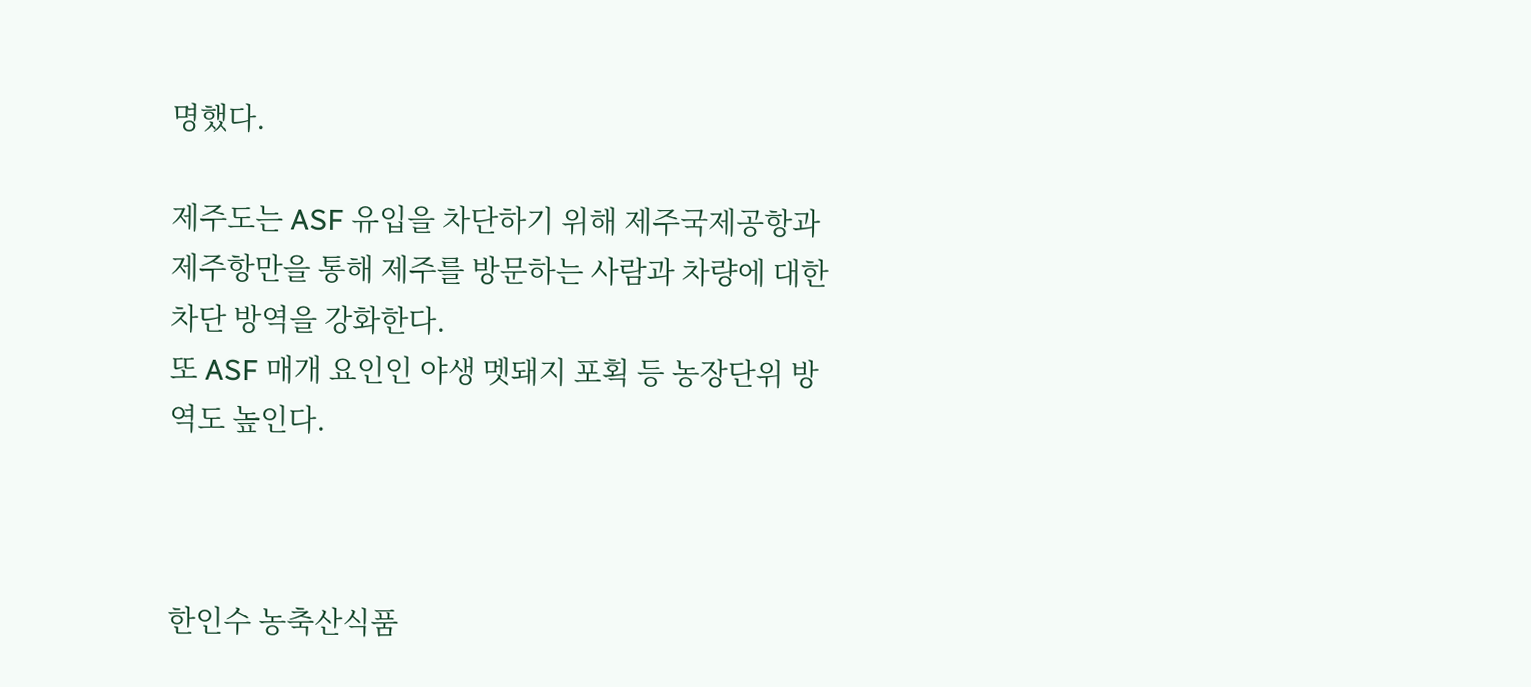명했다.

제주도는 ASF 유입을 차단하기 위해 제주국제공항과 제주항만을 통해 제주를 방문하는 사람과 차량에 대한 차단 방역을 강화한다.
또 ASF 매개 요인인 야생 멧돼지 포획 등 농장단위 방역도 높인다.



한인수 농축산식품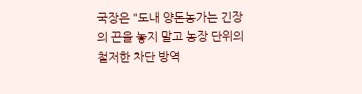국장은 "도내 양돈농가는 긴장의 끈을 놓지 말고 농장 단위의 철저한 차단 방역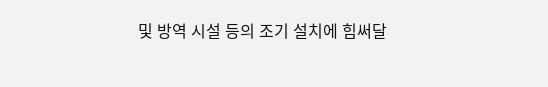및 방역 시설 등의 조기 설치에 힘써달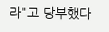라"고 당부했다